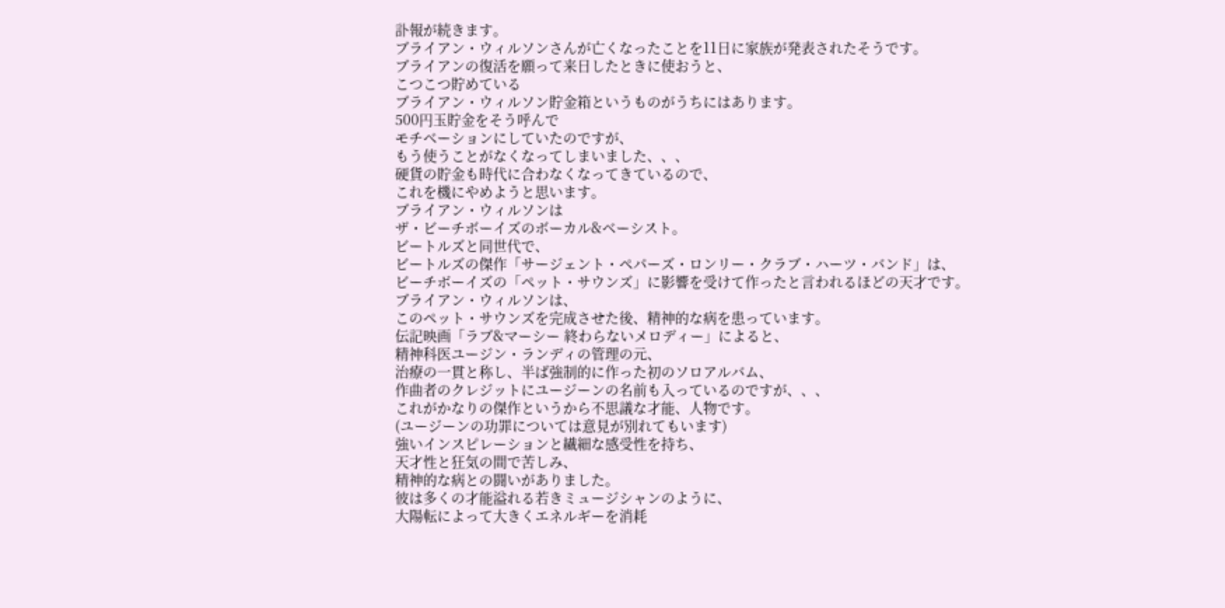訃報が続きます。
ブライアン・ウィルソンさんが亡くなったことを11日に家族が発表されたそうです。
ブライアンの復活を願って来日したときに使おうと、
こつこつ貯めている
ブライアン・ウィルソン貯金箱というものがうちにはあります。
500円玉貯金をそう呼んで
モチベーションにしていたのですが、
もう使うことがなくなってしまいました、、、
硬貨の貯金も時代に合わなくなってきているので、
これを機にやめようと思います。
ブライアン・ウィルソンは
ザ・ビーチボーイズのボーカル&ベーシスト。
ビートルズと同世代で、
ビートルズの傑作「サージェント・ペパーズ・ロンリー・クラブ・ハーツ・バンド」は、
ビーチボーイズの「ペット・サウンズ」に影響を受けて作ったと言われるほどの天才です。
ブライアン・ウィルソンは、
このペット・サウンズを完成させた後、精神的な病を患っています。
伝記映画「ラブ&マーシー 終わらないメロディー」によると、
精神科医ユージン・ランディの管理の元、
治療の一貫と称し、半ば強制的に作った初のソロアルバム、
作曲者のクレジットにユージーンの名前も入っているのですが、、、
これがかなりの傑作というから不思議な才能、人物です。
(ユージーンの功罪については意見が別れてもいます)
強いインスピレーションと繊細な感受性を持ち、
天才性と狂気の間で苦しみ、
精神的な病との闘いがありました。
彼は多くの才能溢れる若きミュージシャンのように、
大陽転によって大きくエネルギーを消耗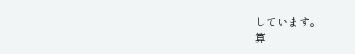しています。
算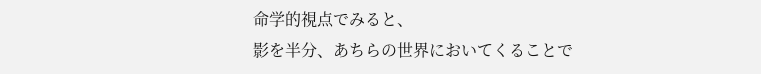命学的視点でみると、
影を半分、あちらの世界においてくることで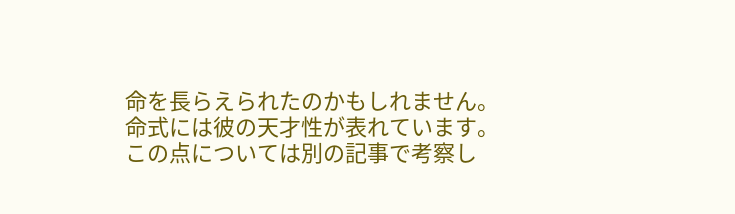命を長らえられたのかもしれません。
命式には彼の天才性が表れています。
この点については別の記事で考察し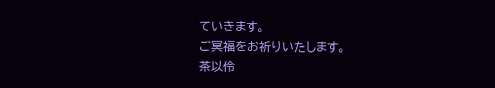ていきます。
ご冥福をお祈りいたします。
茶以伶